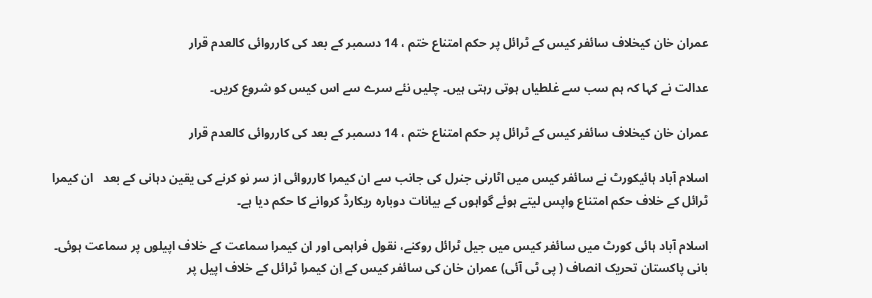عمران خان کیخلاف سائفر کیس کے ٹرائل پر حکم امتناع ختم ، 14 دسمبر کے بعد کی کارروائی کالعدم قرار

عدالت نے کہا کہ ہم سب سے غلطیاں ہوتی رہتی ہیں۔ چلیں نئے سرے سے اس کیس کو شروع کریں۔

عمران خان کیخلاف سائفر کیس کے ٹرائل پر حکم امتناع ختم ، 14 دسمبر کے بعد کی کارروائی کالعدم قرار

اسلام آباد ہائیکورٹ نے سائفر کیس میں اٹارنی جنرل کی جانب سے ان کیمرا کارروائی از سر نو کرنے کی یقین دہانی کے بعد   ان کیمرا ٹرائل کے خلاف حکم امتناع واپس لیتے ہوئے گواہوں کے بیانات دوبارہ ریکارڈ کروانے کا حکم دیا ہے۔

اسلام آباد ہائی کورٹ میں سائفر کیس میں جیل ٹرائل روکنے، نقول فراہمی اور ان کیمرا سماعت کے خلاف اپیلوں پر سماعت ہوئی۔ بانی پاکستان تحریک انصاف ( پی ٹی آئی) عمران خان کی سائفر کیس کے اِن کیمرا ٹرائل کے خلاف اپیل پر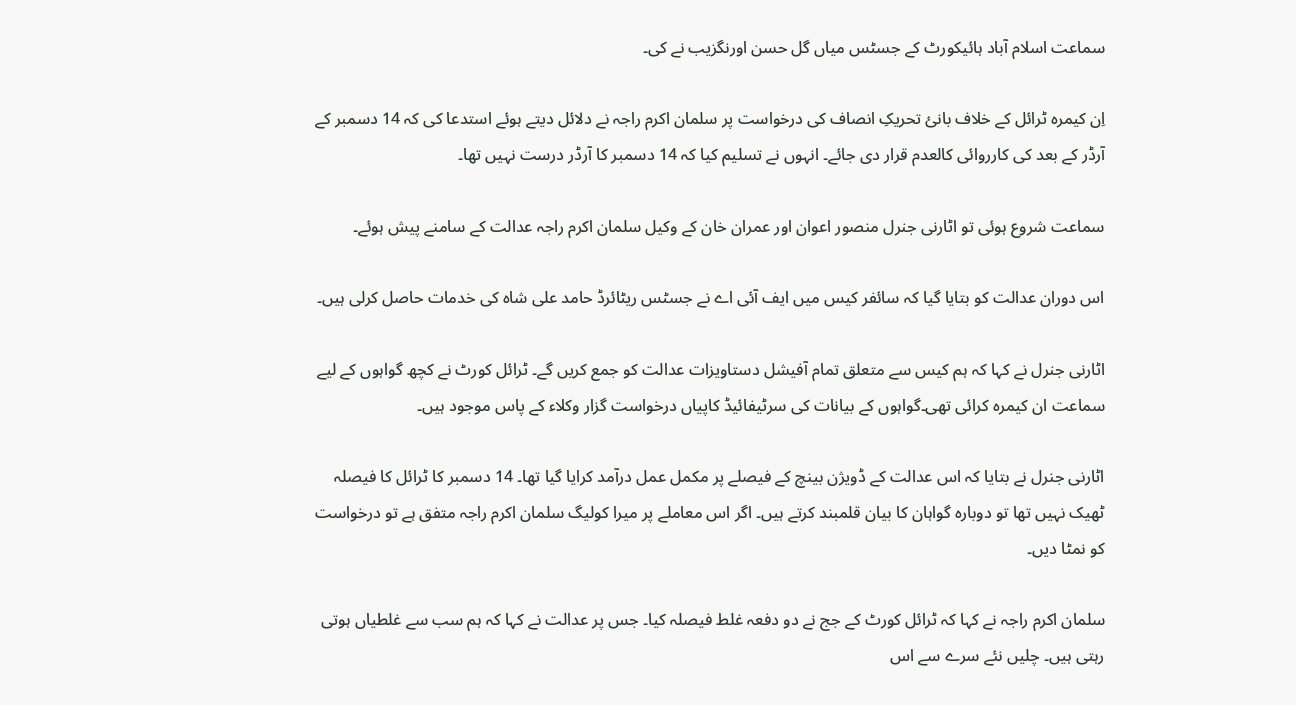سماعت اسلام آباد ہائیکورٹ کے جسٹس میاں گل حسن اورنگزیب نے کی۔

اِن کیمرہ ٹرائل کے خلاف بانیٔ تحریکِ انصاف کی درخواست پر سلمان اکرم راجہ نے دلائل دیتے ہوئے استدعا کی کہ 14 دسمبر کے آرڈر کے بعد کی کارروائی کالعدم قرار دی جائے۔ انہوں نے تسلیم کیا کہ 14 دسمبر کا آرڈر درست نہیں تھا۔

سماعت شروع ہوئی تو اٹارنی جنرل منصور اعوان اور عمران خان کے وکیل سلمان اکرم راجہ عدالت کے سامنے پیش ہوئے۔

اس دوران عدالت کو بتایا گیا کہ سائفر کیس میں ایف آئی اے نے جسٹس ریٹائرڈ حامد علی شاہ کی خدمات حاصل کرلی ہیں۔

اٹارنی جنرل نے کہا کہ ہم کیس سے متعلق تمام آفیشل دستاویزات عدالت کو جمع کریں گے۔ ٹرائل کورٹ نے کچھ گواہوں کے لیے سماعت ان کیمرہ کرائی تھی۔گواہوں کے بیانات کی سرٹیفائیڈ کاپیاں درخواست گزار وکلاء کے پاس موجود ہیں۔

اٹارنی جنرل نے بتایا کہ اس عدالت کے ڈویژن بینچ کے فیصلے پر مکمل عمل درآمد کرایا گیا تھا۔ 14 دسمبر کا ٹرائل کا فیصلہ ٹھیک نہیں تھا تو دوبارہ گواہان کا بیان قلمبند کرتے ہیں۔ اگر اس معاملے پر میرا کولیگ سلمان اکرم راجہ متفق ہے تو درخواست کو نمٹا دیں۔

سلمان اکرم راجہ نے کہا کہ ٹرائل کورٹ کے جج نے دو دفعہ غلط فیصلہ کیا۔ جس پر عدالت نے کہا کہ ہم سب سے غلطیاں ہوتی رہتی ہیں۔ چلیں نئے سرے سے اس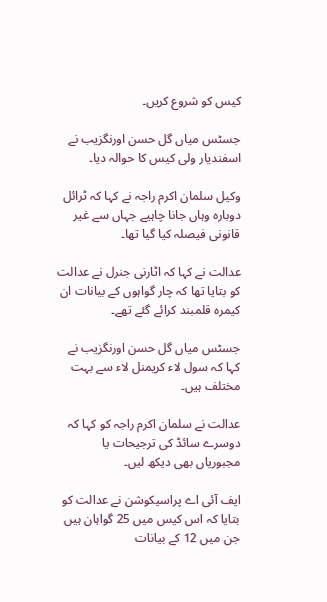کیس کو شروع کریں۔

جسٹس میاں گل حسن اورنگزیب نے اسفندیار ولی کیس کا حوالہ دیا۔

وکیل سلمان اکرم راجہ نے کہا کہ ٹرائل دوبارہ وہاں جانا چاہیے جہاں سے غیر قانونی فیصلہ کیا گیا تھا۔

عدالت نے کہا کہ اٹارنی جنرل نے عدالت کو بتایا تھا کہ چار گواہوں کے بیانات ان کیمرہ قلمبند کرائے گئے تھے۔

جسٹس میاں گل حسن اورنگزیب نے کہا کہ سول لاء کریمنل لاء سے بہت مختلف ہیں۔

عدالت نے سلمان اکرم راجہ کو کہا کہ دوسرے سائڈ کی ترجیحات یا مجبوریاں بھی دیکھ لیں۔

ایف آئی اے پراسیکوشن نے عدالت کو بتایا کہ اس کیس میں 25 گواہان ہیں جن میں 12 کے بیانات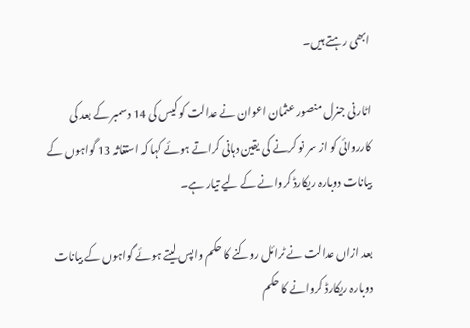ابھی رہتے ہیں۔

اٹارنی جنرل منصور عثمان اعوان نے عدالت کو کیس کی 14 دسمبر کے بعد کی کارروائی کو از سر نو کرنے کی یقین دہانی کراتے ہوئے کہا کہ استغاثہ 13 گواہوں کے بیانات دوبارہ ریکارڈ کروانے کے لیے تیار ہے۔

بعد ازاں عدالت نے ٹرائل روکنے کا حکم واپس لیتے ہوئے گواہوں کے بیانات دوبارہ ریکارڈ کروانے کا حکم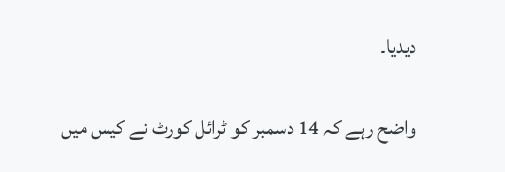دیدیا۔

واضح رہے کہ 14 دسمبر کو ٹرائل کورٹ نے کیس میں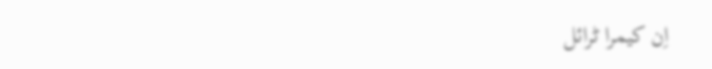اِن کیمرا ٹرائل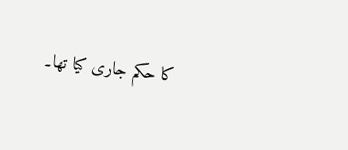کا حکم جاری کیا تھا۔